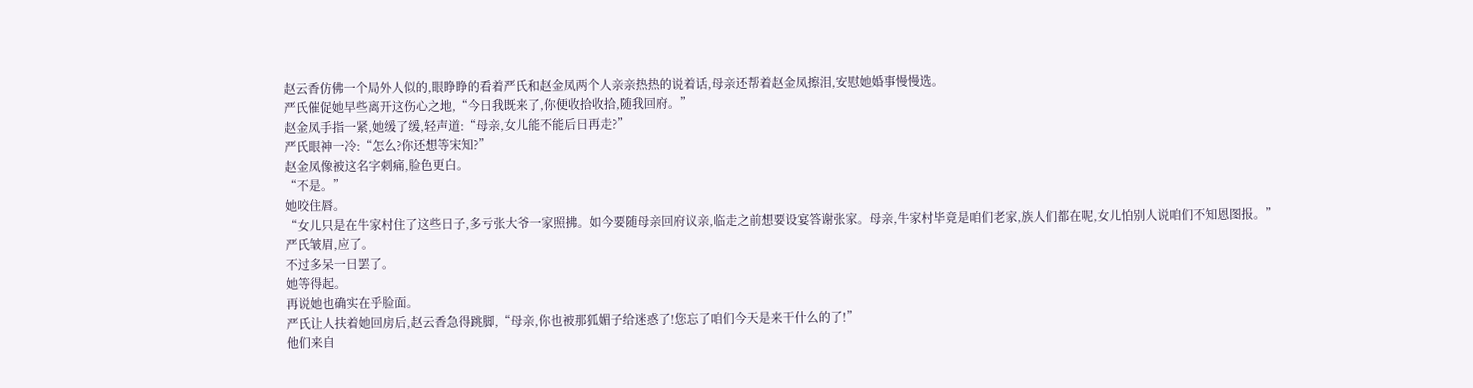赵云香仿佛一个局外人似的,眼睁睁的看着严氏和赵金凤两个人亲亲热热的说着话,母亲还帮着赵金凤擦泪,安慰她婚事慢慢选。
严氏催促她早些离开这伤心之地,“今日我既来了,你便收拾收拾,随我回府。”
赵金凤手指一紧,她缓了缓,轻声道:“母亲,女儿能不能后日再走?”
严氏眼神一冷:“怎么?你还想等宋知?”
赵金凤像被这名字刺痛,脸色更白。
“不是。”
她咬住唇。
“女儿只是在牛家村住了这些日子,多亏张大爷一家照拂。如今要随母亲回府议亲,临走之前想要设宴答谢张家。母亲,牛家村毕竟是咱们老家,族人们都在呢,女儿怕别人说咱们不知恩图报。”
严氏皱眉,应了。
不过多呆一日罢了。
她等得起。
再说她也确实在乎脸面。
严氏让人扶着她回房后,赵云香急得跳脚,“母亲,你也被那狐媚子给迷惑了!您忘了咱们今天是来干什么的了!”
他们来自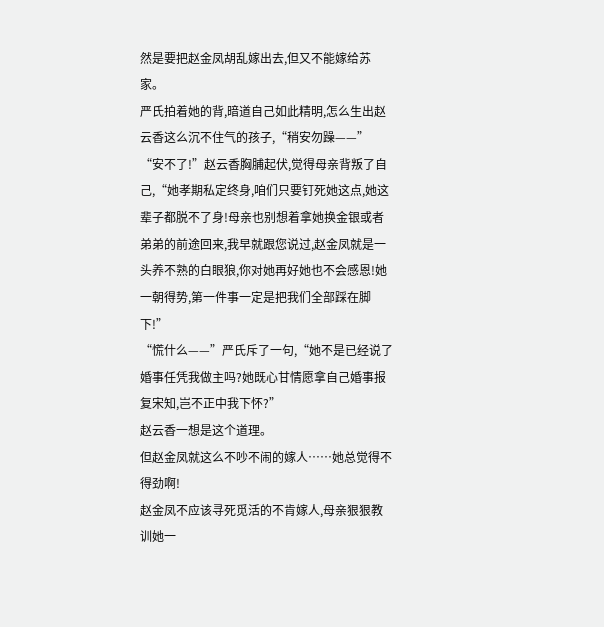然是要把赵金凤胡乱嫁出去,但又不能嫁给苏家。
严氏拍着她的背,暗道自己如此精明,怎么生出赵云香这么沉不住气的孩子,“稍安勿躁——”
“安不了!”赵云香胸脯起伏,觉得母亲背叛了自己,“她孝期私定终身,咱们只要钉死她这点,她这辈子都脱不了身!母亲也别想着拿她换金银或者弟弟的前途回来,我早就跟您说过,赵金凤就是一头养不熟的白眼狼,你对她再好她也不会感恩!她一朝得势,第一件事一定是把我们全部踩在脚下!”
“慌什么——”严氏斥了一句,“她不是已经说了婚事任凭我做主吗?她既心甘情愿拿自己婚事报复宋知,岂不正中我下怀?”
赵云香一想是这个道理。
但赵金凤就这么不吵不闹的嫁人……她总觉得不得劲啊!
赵金凤不应该寻死觅活的不肯嫁人,母亲狠狠教训她一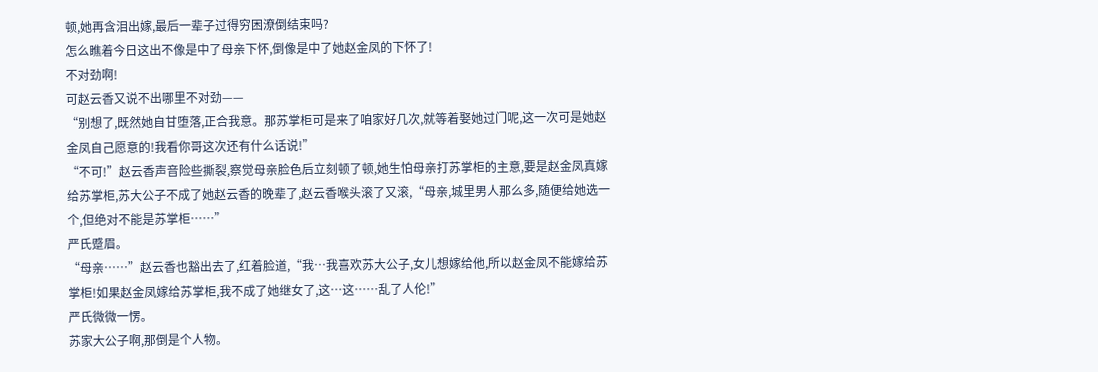顿,她再含泪出嫁,最后一辈子过得穷困潦倒结束吗?
怎么瞧着今日这出不像是中了母亲下怀,倒像是中了她赵金凤的下怀了!
不对劲啊!
可赵云香又说不出哪里不对劲——
“别想了,既然她自甘堕落,正合我意。那苏掌柜可是来了咱家好几次,就等着娶她过门呢,这一次可是她赵金凤自己愿意的!我看你哥这次还有什么话说!”
“不可!”赵云香声音险些撕裂,察觉母亲脸色后立刻顿了顿,她生怕母亲打苏掌柜的主意,要是赵金凤真嫁给苏掌柜,苏大公子不成了她赵云香的晚辈了,赵云香喉头滚了又滚,“母亲,城里男人那么多,随便给她选一个,但绝对不能是苏掌柜……”
严氏蹙眉。
“母亲……”赵云香也豁出去了,红着脸道,“我…我喜欢苏大公子,女儿想嫁给他,所以赵金凤不能嫁给苏掌柜!如果赵金凤嫁给苏掌柜,我不成了她继女了,这…这……乱了人伦!”
严氏微微一愣。
苏家大公子啊,那倒是个人物。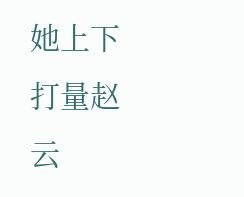她上下打量赵云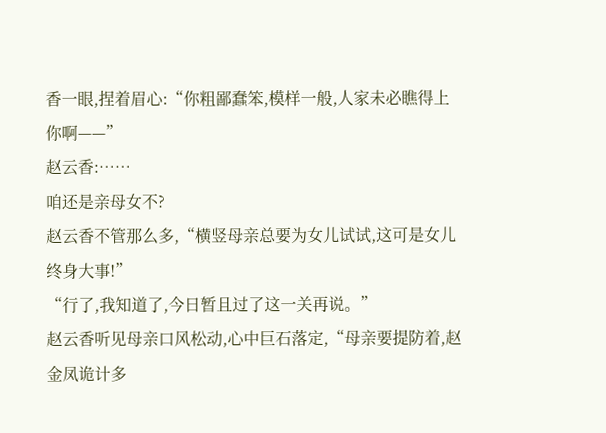香一眼,捏着眉心:“你粗鄙蠢笨,模样一般,人家未必瞧得上你啊——”
赵云香:……
咱还是亲母女不?
赵云香不管那么多,“横竖母亲总要为女儿试试,这可是女儿终身大事!”
“行了,我知道了,今日暂且过了这一关再说。”
赵云香听见母亲口风松动,心中巨石落定,“母亲要提防着,赵金凤诡计多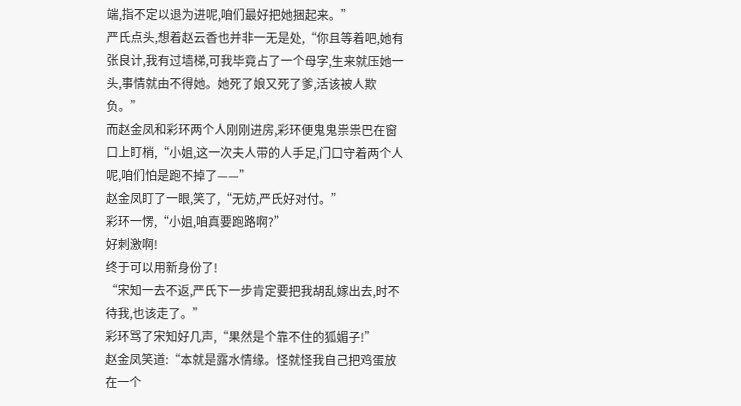端,指不定以退为进呢,咱们最好把她捆起来。”
严氏点头,想着赵云香也并非一无是处,“你且等着吧,她有张良计,我有过墙梯,可我毕竟占了一个母字,生来就压她一头,事情就由不得她。她死了娘又死了爹,活该被人欺负。”
而赵金凤和彩环两个人刚刚进房,彩环便鬼鬼祟祟巴在窗口上盯梢,“小姐,这一次夫人带的人手足,门口守着两个人呢,咱们怕是跑不掉了——”
赵金凤盯了一眼,笑了,“无妨,严氏好对付。”
彩环一愣,“小姐,咱真要跑路啊?”
好刺激啊!
终于可以用新身份了!
“宋知一去不返,严氏下一步肯定要把我胡乱嫁出去,时不待我,也该走了。”
彩环骂了宋知好几声,“果然是个靠不住的狐媚子!”
赵金凤笑道:“本就是露水情缘。怪就怪我自己把鸡蛋放在一个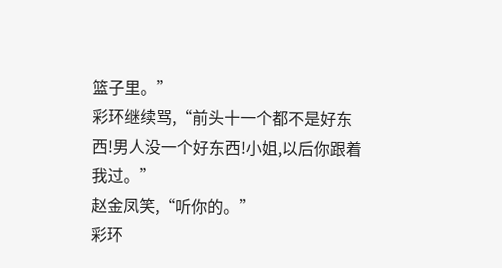篮子里。”
彩环继续骂,“前头十一个都不是好东西!男人没一个好东西!小姐,以后你跟着我过。”
赵金凤笑,“听你的。”
彩环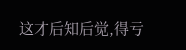这才后知后觉,得亏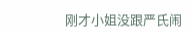刚才小姐没跟严氏闹